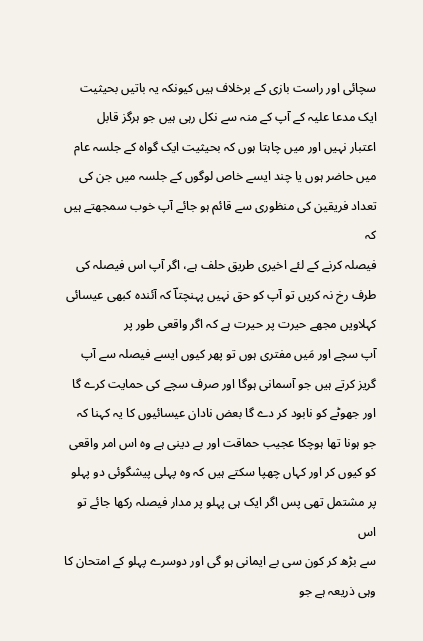سچائی اور راست بازی کے برخلاف ہیں کیونکہ یہ باتیں بحیثیت ایک مدعا علیہ کے آپ کے منہ سے نکل رہی ہیں جو ہرگز قابل
اعتبار نہیں اور میں چاہتا ہوں کہ بحیثیت ایک گواہ کے جلسہ عام میں حاضر ہوں یا چند ایسے خاص لوگوں کے جلسہ میں جن کی تعداد فریقین کی منظوری سے قائم ہو جائے آپ خوب سمجھتے ہیں کہ
فیصلہ کرنے کے لئے اخیری طریق حلف ہے، اگر آپ اس فیصلہ کی طرف رخ نہ کریں تو آپ کو حق نہیں پہنچتاؔ کہ آئندہ کبھی عیسائی کہلاویں مجھے حیرت پر حیرت ہے کہ اگر واقعی طور پر
آپ سچے اور مَیں مفتری ہوں تو پھر کیوں ایسے فیصلہ سے آپ گریز کرتے ہیں جو آسمانی ہوگا اور صرف سچے کی حمایت کرے گا اور جھوٹے کو نابود کر دے گا بعض نادان عیسائیوں کا یہ کہنا کہ
جو ہونا تھا ہوچکا عجیب حماقت اور بے دینی ہے وہ اس امر واقعی کو کیوں کر اور کہاں چھپا سکتے ہیں کہ وہ پہلی پیشگوئی دو پہلو پر مشتمل تھی پس اگر ایک ہی پہلو پر مدار فیصلہ رکھا جائے تو اس
سے بڑھ کر کون سی بے ایمانی ہو گی اور دوسرے پہلو کے امتحان کا وہی ذریعہ ہے جو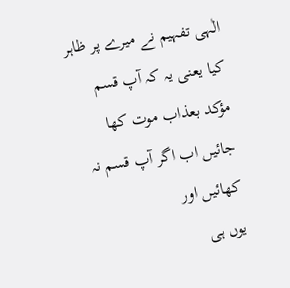الٰہی تفہیم نے میرے پر ظاہر کیا یعنی یہ کہ آپ قسم مؤکد بعذاب موت کھا جائیں اب اگر آپ قسم نہ کھائیں اور
یوں ہی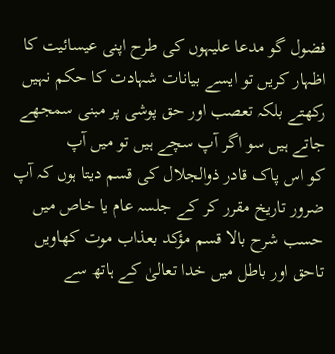فضول گو مدعا علیہوں کی طرح اپنی عیسائیت کا اظہار کریں تو ایسے بیانات شہادت کا حکم نہیں رکھتے بلکہ تعصب اور حق پوشی پر مبنی سمجھے جاتے ہیں سو اگر آپ سچے ہیں تو میں آپ
کو اس پاک قادر ذوالجلال کی قسم دیتا ہوں کہ آپ ضرور تاریخ مقرر کر کے جلسہ عام یا خاص میں حسب شرح بالا قسم مؤکد بعذاب موت کھاویں تاحق اور باطل میں خدا تعالیٰ کے ہاتھ سے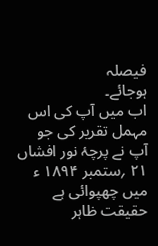فیصلہ
ہوجائے۔
اب میں آپ کی اس مہمل تقریر کی جو آپ نے پرچۂ نور افشاں ۲۱ ؍ستمبر ۱۸۹۴ ء میں چھپوائی ہے حقیقت ظاہر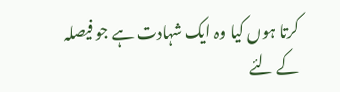کرتا ہوں کیا وہ ایک شہادت ہے جو فیصلہ کے لئے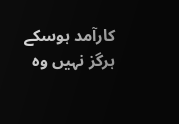کارآمد ہوسکے
ہرگز نہیں وہ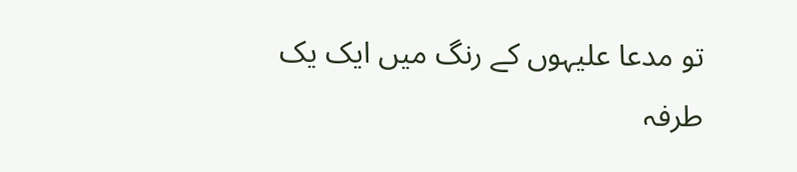تو مدعا علیہوں کے رنگ میں ایک یک طرفہ